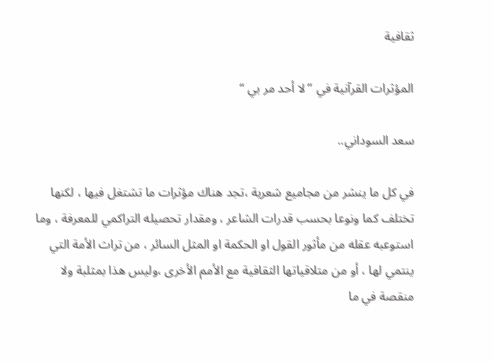ثقافية

المؤثرات القرآنية في ” لا أحد مر بي “

سعد السوداني..

في كل ما ينشر من مجاميع شعرية ،تجد هناك مؤثرات ما تشتغل فيها ، لكنها تختلف كما ونوعا بحسب قدرات الشاعر ، ومقدار تحصيله التراكمي للمعرفة ، وما استوعبه عقله من مأثور القول او الحكمة او المثل السائر ، من تراث الأمة التي ينتمي لها ، أو من متلاقياتها الثقافية مع الأمم الأخرى ،وليس هذا بمثلبة ولا منقصة في ما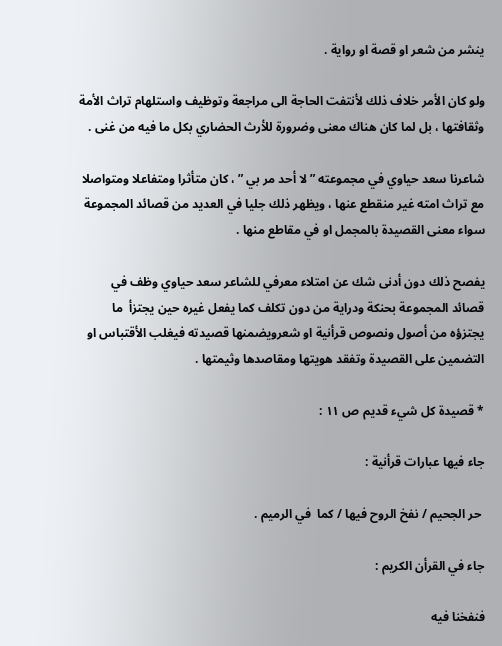ينشر من شعر او قصة او رواية .

ولو كان الأمر خلاف ذلك لأنتفت الحاجة الى مراجعة وتوظيف واستلهام تراث الأمة وثقافتها ، بل لما كان هناك معنى وضرورة للأرث الحضاري بكل ما فيه من غنى .

شاعرنا سعد حياوي في مجموعته ” لا أحد مر بي ” ، كان متأثرا ومتفاعلا ومتواصلا مع تراث امته غير منقطع عنها ، ويظهر ذلك جليا في العديد من قصائد المجموعة سواء معنى القصيدة بالمجمل او في مقاطع منها .

يفصح ذلك دون أدنى شك عن امتلاء معرفي للشاعر سعد حياوي وظف في قصائد المجموعة بحنكة ودراية من دون تكلف كما يفعل غيره حين يجتزأ  ما يجتزؤه من أصول ونصوص قرأنية او شعرويضمنها قصيدته فيغلب الأقتباس او التضمين على القصيدة وتفقد هويتها ومقاصدها وثيمتها .

* قصيدة كل شيء قديم ص ١١ :

جاء فيها عبارات قرأنية :

 حر الجحيم / نفخ الروح فيها / كما  في الرميم .

جاء في القرأن الكريم :

فنفخنا فيه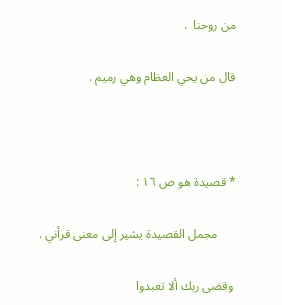من روحنا  .

قال من يحي العظام وهي رميم .



* قصيدة هو ص ١٦ :

      مجمل القصيدة يشير إلى معنى قرأني .

 وقضى ربك ألا تعبدوا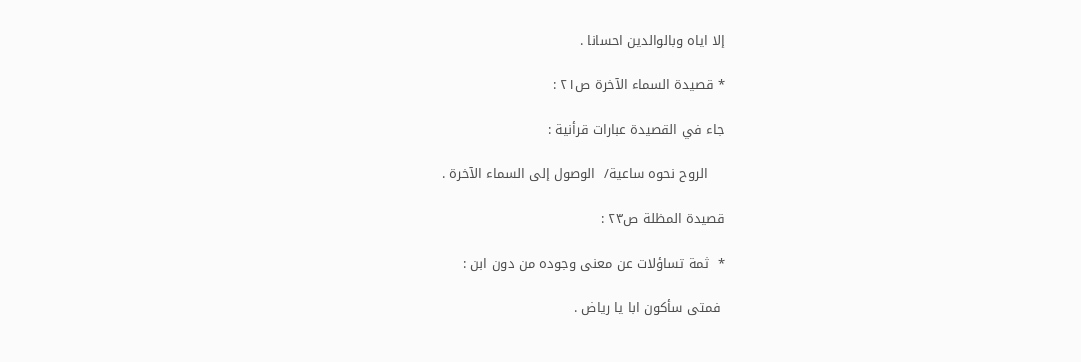إلا اياه وبالوالدين احسانا .

* قصيدة السماء الآخرة ص٢١ :

جاء في القصيدة عبارات قرأنية :

    الروح نحوه ساعية/  الوصول إلى السماء الآخرة .

قصيدة المظلة ص٢٣ :

*  ثمة تساؤلات عن معنى وجوده من دون ابن :

 فمتى سأكون ابا يا رياض .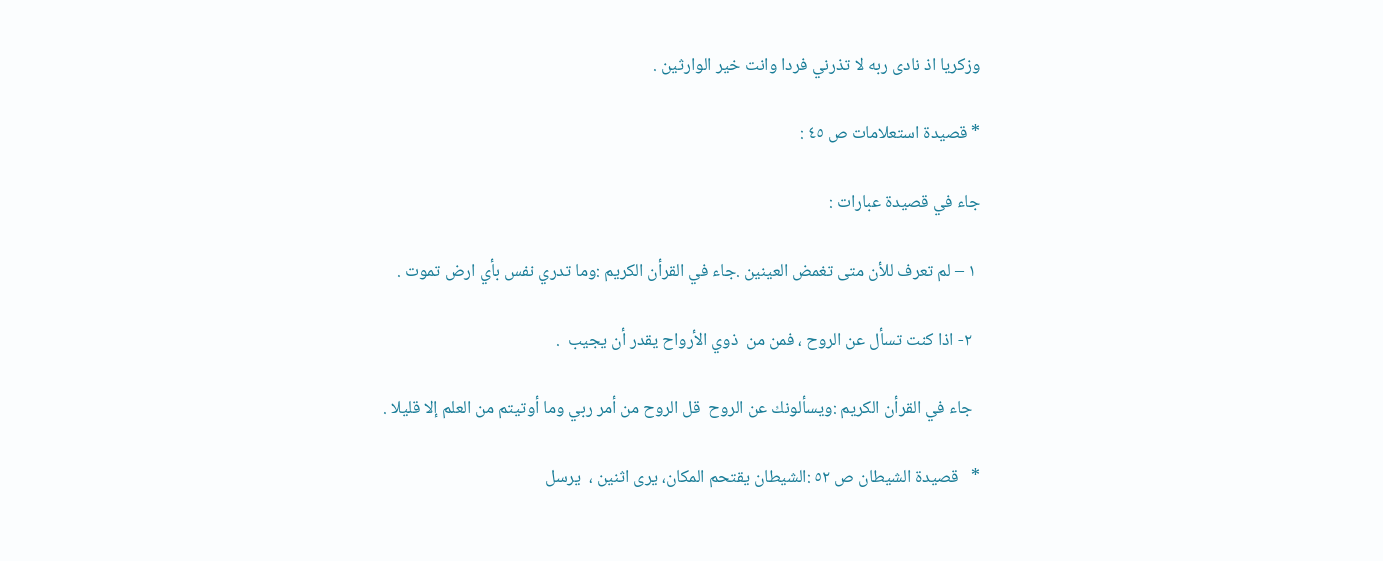وزكريا اذ نادى ربه لا تذرني فردا وانت خير الوارثين .

* قصيدة استعلامات ص ٤٥ :

جاء في قصيدة عبارات :

 ١ – لم تعرف للأن متى تغمض العينين .جاء في القرأن الكريم :وما تدري نفس بأي ارض تموت .

  ٢- اذا كنت تسأل عن الروح ، فمن من  ذوي الأرواح يقدر أن يجيب  .

  جاء في القرأن الكريم :ويسألونك عن الروح  قل الروح من أمر ربي وما أوتيتم من العلم إلا قليلا .

*   قصيدة الشيطان ص ٥٢ :الشيطان يقتحم المكان، يرى اثنين ،  يرسل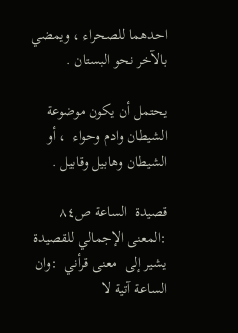احدهما للصحراء ، ويمضي بالآخر نحو البستان .

يحتمل أن يكون موضوعة الشيطان وادم وحواء  ، أو الشيطان وهابيل وقابيل .

قصيدة  الساعة ص٨٤ :المعنى الإجمالي للقصيدة يشير إلى  معنى قرأني  :وان الساعة آتية لا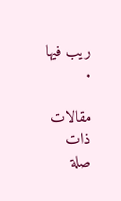ريب فيها .

مقالات ذات صلة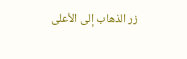زر الذهاب إلى الأعلى